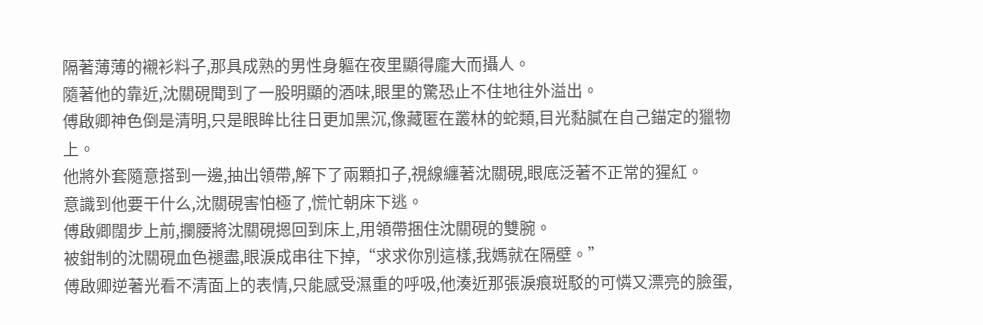隔著薄薄的襯衫料子,那具成熟的男性身軀在夜里顯得龐大而攝人。
隨著他的靠近,沈關硯聞到了一股明顯的酒味,眼里的驚恐止不住地往外溢出。
傅啟卿神色倒是清明,只是眼眸比往日更加黑沉,像藏匿在叢林的蛇類,目光黏膩在自己錨定的獵物上。
他將外套隨意搭到一邊,抽出領帶,解下了兩顆扣子,視線纏著沈關硯,眼底泛著不正常的猩紅。
意識到他要干什么,沈關硯害怕極了,慌忙朝床下逃。
傅啟卿闊步上前,攔腰將沈關硯摁回到床上,用領帶捆住沈關硯的雙腕。
被鉗制的沈關硯血色褪盡,眼淚成串往下掉,“求求你別這樣,我媽就在隔壁。”
傅啟卿逆著光看不清面上的表情,只能感受濕重的呼吸,他湊近那張淚痕斑駁的可憐又漂亮的臉蛋,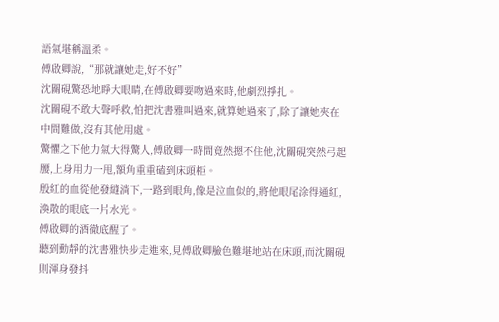語氣堪稱溫柔。
傅啟卿說,“那就讓她走,好不好”
沈關硯驚恐地睜大眼睛,在傅啟卿要吻過來時,他劇烈掙扎。
沈關硯不敢大聲呼救,怕把沈書雅叫過來,就算她過來了,除了讓她夾在中間難做,沒有其他用處。
驚懼之下他力氣大得驚人,傅啟卿一時間竟然摁不住他,沈關硯突然弓起腰,上身用力一甩,額角重重磕到床頭柜。
殷紅的血從他發縫淌下,一路到眼角,像是泣血似的,將他眼尾涂得通紅,渙散的眼底一片水光。
傅啟卿的酒徹底醒了。
聽到動靜的沈書雅快步走進來,見傅啟卿臉色難堪地站在床頭,而沈關硯則渾身發抖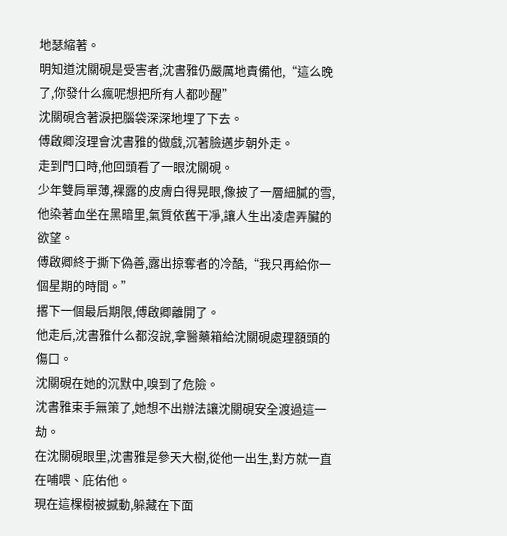地瑟縮著。
明知道沈關硯是受害者,沈書雅仍嚴厲地責備他,“這么晚了,你發什么瘋呢想把所有人都吵醒”
沈關硯含著淚把腦袋深深地埋了下去。
傅啟卿沒理會沈書雅的做戲,沉著臉邁步朝外走。
走到門口時,他回頭看了一眼沈關硯。
少年雙肩單薄,裸露的皮膚白得晃眼,像披了一層細膩的雪,他染著血坐在黑暗里,氣質依舊干凈,讓人生出凌虐弄臟的欲望。
傅啟卿終于撕下偽善,露出掠奪者的冷酷,“我只再給你一個星期的時間。”
撂下一個最后期限,傅啟卿離開了。
他走后,沈書雅什么都沒說,拿醫藥箱給沈關硯處理額頭的傷口。
沈關硯在她的沉默中,嗅到了危險。
沈書雅束手無策了,她想不出辦法讓沈關硯安全渡過這一劫。
在沈關硯眼里,沈書雅是參天大樹,從他一出生,對方就一直在哺喂、庇佑他。
現在這棵樹被撼動,躲藏在下面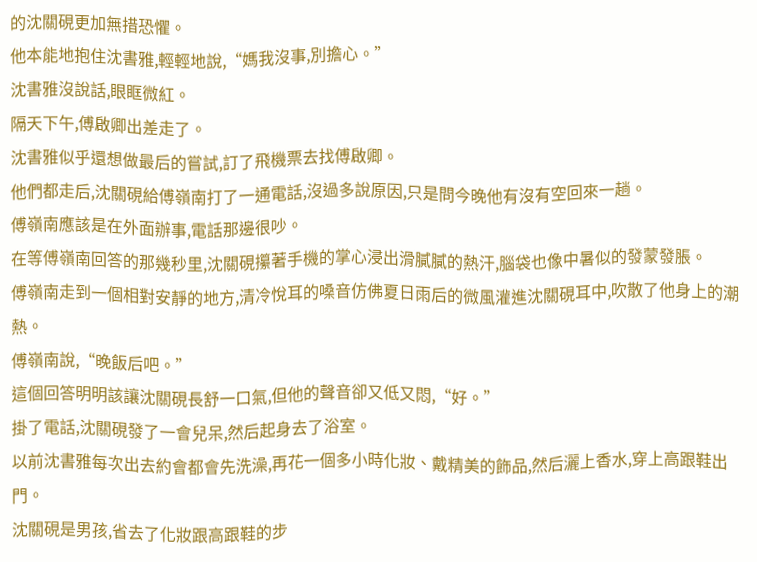的沈關硯更加無措恐懼。
他本能地抱住沈書雅,輕輕地說,“媽我沒事,別擔心。”
沈書雅沒說話,眼眶微紅。
隔天下午,傅啟卿出差走了。
沈書雅似乎還想做最后的嘗試,訂了飛機票去找傅啟卿。
他們都走后,沈關硯給傅嶺南打了一通電話,沒過多說原因,只是問今晚他有沒有空回來一趟。
傅嶺南應該是在外面辦事,電話那邊很吵。
在等傅嶺南回答的那幾秒里,沈關硯攥著手機的掌心浸出滑膩膩的熱汗,腦袋也像中暑似的發蒙發脹。
傅嶺南走到一個相對安靜的地方,清冷悅耳的嗓音仿佛夏日雨后的微風灌進沈關硯耳中,吹散了他身上的潮熱。
傅嶺南說,“晚飯后吧。”
這個回答明明該讓沈關硯長舒一口氣,但他的聲音卻又低又悶,“好。”
掛了電話,沈關硯發了一會兒呆,然后起身去了浴室。
以前沈書雅每次出去約會都會先洗澡,再花一個多小時化妝、戴精美的飾品,然后灑上香水,穿上高跟鞋出門。
沈關硯是男孩,省去了化妝跟高跟鞋的步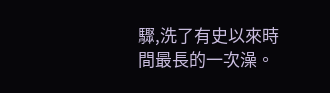驟,洗了有史以來時間最長的一次澡。